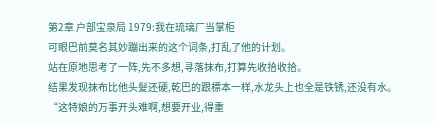第2章 户部宝泉局 1979:我在琉璃厂当掌柜
可眼巴前莫名其妙蹦出来的这个词条,打乱了他的计划。
站在原地思考了一阵,先不多想,寻落抹布,打算先收拾收拾。
结果发现抹布比他头髮还硬,乾巴的跟標本一样,水龙头上也全是铁锈,还没有水。
“这特娘的万事开头难啊,想要开业,得重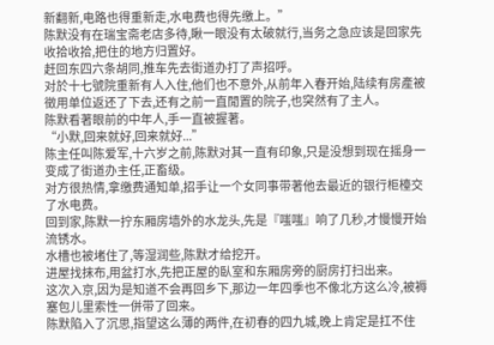新翻新,电路也得重新走,水电费也得先缴上。”
陈默没有在瑞宝斋老店多待,瞅一眼没有太破就行,当务之急应该是回家先收拾收拾,把住的地方归置好。
赶回东四六条胡同,推车先去街道办打了声招呼。
对於十七號院重新有人入住,他们也不意外,从前年入春开始,陆续有房產被徵用单位返还了下去,还有之前一直閒置的院子,也突然有了主人。
陈默看著眼前的中年人,手一直被握著。
“小默,回来就好,回来就好...”
陈主任叫陈爱军,十六岁之前,陈默对其一直有印象,只是没想到现在摇身一变成了街道办主任,正畜级。
对方很热情,拿缴费通知单,招手让一个女同事带著他去最近的银行柜檯交了水电费。
回到家,陈默一拧东厢房墙外的水龙头,先是『嗤嗤』响了几秒,才慢慢开始流锈水。
水槽也被堵住了,等湿润些,陈默才给挖开。
进屋找抹布,用盆打水,先把正屋的臥室和东厢房旁的厨房打扫出来。
这次入京,因为是知道不会再回乡下,那边一年四季也不像北方这么冷,被褥塞包儿里索性一併带了回来。
陈默陷入了沉思,指望这么薄的两件,在初春的四九城,晚上肯定是扛不住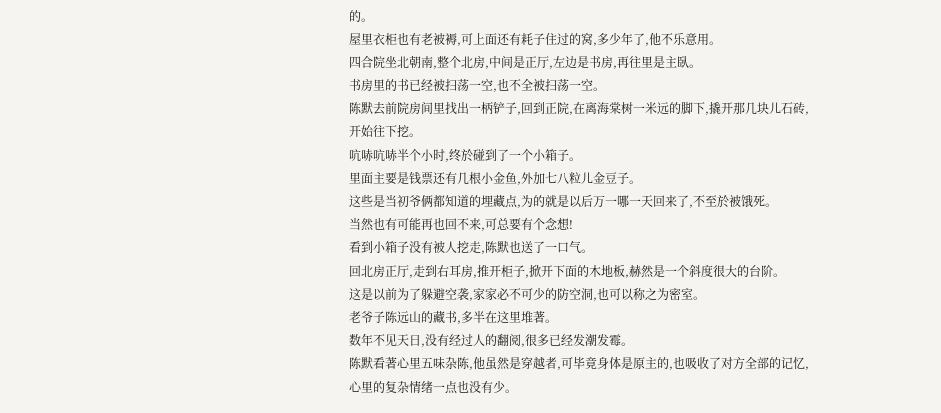的。
屋里衣柜也有老被褥,可上面还有耗子住过的窝,多少年了,他不乐意用。
四合院坐北朝南,整个北房,中间是正厅,左边是书房,再往里是主臥。
书房里的书已经被扫荡一空,也不全被扫荡一空。
陈默去前院房间里找出一柄铲子,回到正院,在离海棠树一米远的脚下,撬开那几块儿石砖,开始往下挖。
吭哧吭哧半个小时,终於碰到了一个小箱子。
里面主要是钱票还有几根小金鱼,外加七八粒儿金豆子。
这些是当初爷俩都知道的埋藏点,为的就是以后万一哪一天回来了,不至於被饿死。
当然也有可能再也回不来,可总要有个念想!
看到小箱子没有被人挖走,陈默也送了一口气。
回北房正厅,走到右耳房,推开柜子,掀开下面的木地板,赫然是一个斜度很大的台阶。
这是以前为了躲避空袭,家家必不可少的防空洞,也可以称之为密室。
老爷子陈远山的藏书,多半在这里堆著。
数年不见天日,没有经过人的翻阅,很多已经发潮发霉。
陈默看著心里五味杂陈,他虽然是穿越者,可毕竟身体是原主的,也吸收了对方全部的记忆,心里的复杂情绪一点也没有少。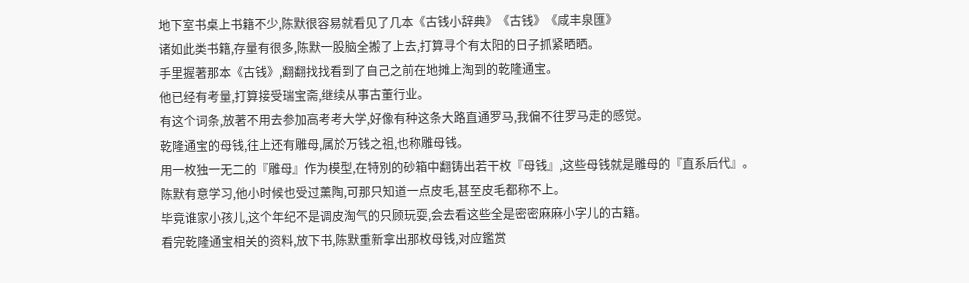地下室书桌上书籍不少,陈默很容易就看见了几本《古钱小辞典》《古钱》《咸丰泉匯》
诸如此类书籍,存量有很多,陈默一股脑全搬了上去,打算寻个有太阳的日子抓紧晒晒。
手里握著那本《古钱》,翻翻找找看到了自己之前在地摊上淘到的乾隆通宝。
他已经有考量,打算接受瑞宝斋,继续从事古董行业。
有这个词条,放著不用去参加高考考大学,好像有种这条大路直通罗马,我偏不往罗马走的感觉。
乾隆通宝的母钱,往上还有雕母,属於万钱之祖,也称雕母钱。
用一枚独一无二的『雕母』作为模型,在特別的砂箱中翻铸出若干枚『母钱』,这些母钱就是雕母的『直系后代』。
陈默有意学习,他小时候也受过薰陶,可那只知道一点皮毛,甚至皮毛都称不上。
毕竟谁家小孩儿,这个年纪不是调皮淘气的只顾玩耍,会去看这些全是密密麻麻小字儿的古籍。
看完乾隆通宝相关的资料,放下书,陈默重新拿出那枚母钱,对应鑑赏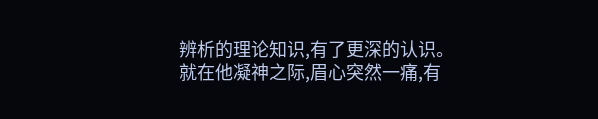辨析的理论知识,有了更深的认识。
就在他凝神之际,眉心突然一痛,有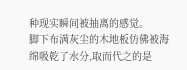种现实瞬间被抽离的感觉。
脚下布满灰尘的木地板仿佛被海绵吸乾了水分,取而代之的是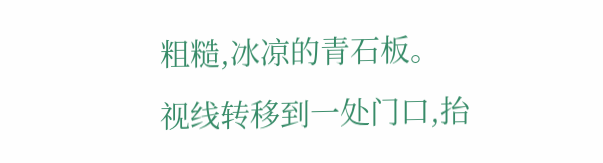粗糙,冰凉的青石板。
视线转移到一处门口,抬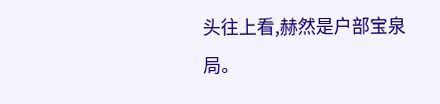头往上看,赫然是户部宝泉局。